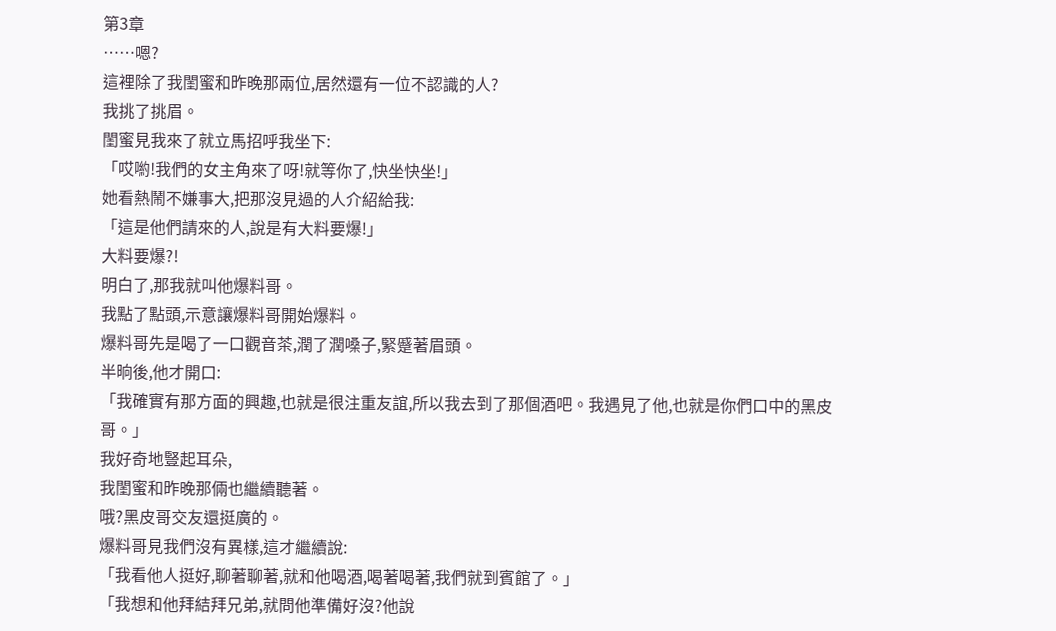第3章
……嗯?
這裡除了我閨蜜和昨晚那兩位,居然還有一位不認識的人?
我挑了挑眉。
閨蜜見我來了就立馬招呼我坐下:
「哎喲!我們的女主角來了呀!就等你了,快坐快坐!」
她看熱鬧不嫌事大,把那沒見過的人介紹給我:
「這是他們請來的人,說是有大料要爆!」
大料要爆?!
明白了,那我就叫他爆料哥。
我點了點頭,示意讓爆料哥開始爆料。
爆料哥先是喝了一口觀音茶,潤了潤嗓子,緊蹙著眉頭。
半晌後,他才開口:
「我確實有那方面的興趣,也就是很注重友誼,所以我去到了那個酒吧。我遇見了他,也就是你們口中的黑皮哥。」
我好奇地豎起耳朵,
我閨蜜和昨晚那倆也繼續聽著。
哦?黑皮哥交友還挺廣的。
爆料哥見我們沒有異樣,這才繼續說:
「我看他人挺好,聊著聊著,就和他喝酒,喝著喝著,我們就到賓館了。」
「我想和他拜結拜兄弟,就問他準備好沒?他說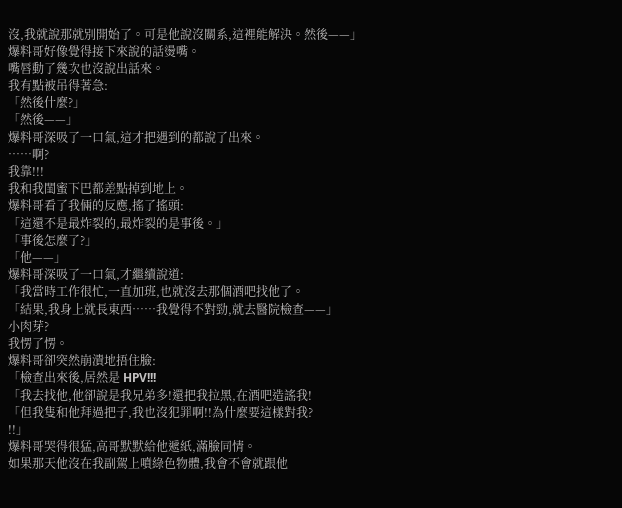沒,我就說那就別開始了。可是他說沒關系,這裡能解決。然後——」
爆料哥好像覺得接下來說的話燙嘴。
嘴唇動了幾次也沒說出話來。
我有點被吊得著急:
「然後什麼?」
「然後——」
爆料哥深吸了一口氣,這才把遇到的都說了出來。
……啊?
我靠!!!
我和我閨蜜下巴都差點掉到地上。
爆料哥看了我倆的反應,搖了搖頭:
「這還不是最炸裂的,最炸裂的是事後。」
「事後怎麼了?」
「他——」
爆料哥深吸了一口氣,才繼續說道:
「我當時工作很忙,一直加班,也就沒去那個酒吧找他了。
「結果,我身上就長東西……我覺得不對勁,就去醫院檢查——」
小肉芽?
我愣了愣。
爆料哥卻突然崩潰地捂住臉:
「檢查出來後,居然是 HPV!!!
「我去找他,他卻說是我兄弟多!還把我拉黑,在酒吧造謠我!
「但我隻和他拜過把子,我也沒犯罪啊!!為什麼要這樣對我?
!!」
爆料哥哭得很猛,高哥默默給他遞紙,滿臉同情。
如果那天他沒在我副駕上噴綠色物體,我會不會就跟他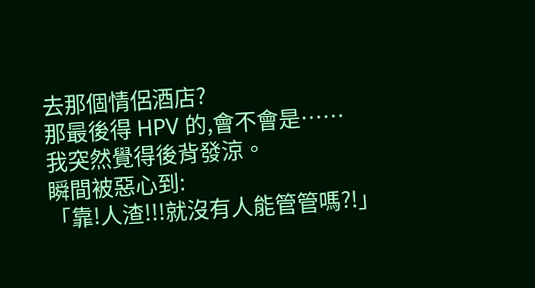去那個情侶酒店?
那最後得 HPV 的,會不會是……
我突然覺得後背發涼。
瞬間被惡心到:
「靠!人渣!!!就沒有人能管管嗎?!」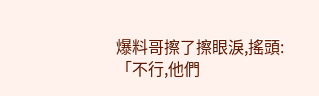爆料哥擦了擦眼淚,搖頭:
「不行,他們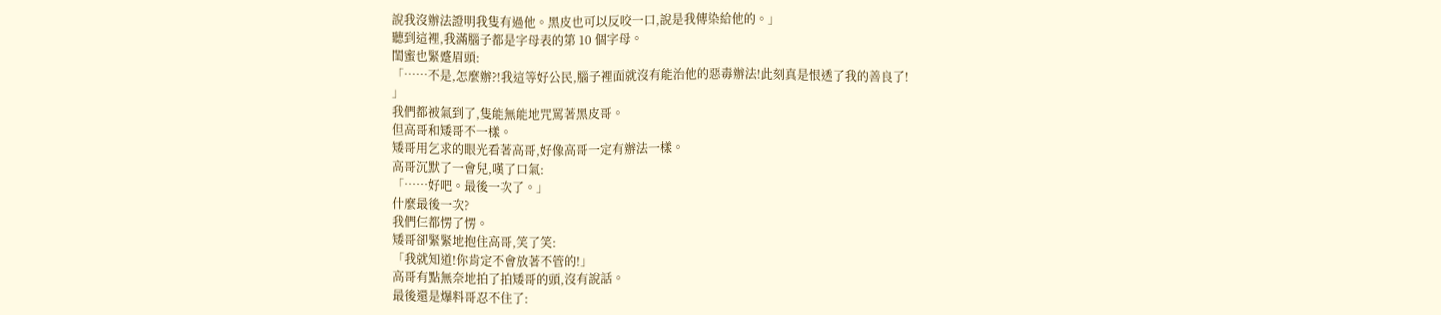說我沒辦法證明我隻有過他。黑皮也可以反咬一口,說是我傳染給他的。」
聽到這裡,我滿腦子都是字母表的第 10 個字母。
閨蜜也緊蹙眉頭:
「……不是,怎麼辦?!我這等好公民,腦子裡面就沒有能治他的惡毒辦法!此刻真是恨透了我的善良了!
」
我們都被氣到了,隻能無能地咒罵著黑皮哥。
但高哥和矮哥不一樣。
矮哥用乞求的眼光看著高哥,好像高哥一定有辦法一樣。
高哥沉默了一會兒,嘆了口氣:
「……好吧。最後一次了。」
什麼最後一次?
我們仨都愣了愣。
矮哥卻緊緊地抱住高哥,笑了笑:
「我就知道!你肯定不會放著不管的!」
高哥有點無奈地拍了拍矮哥的頭,沒有說話。
最後還是爆料哥忍不住了: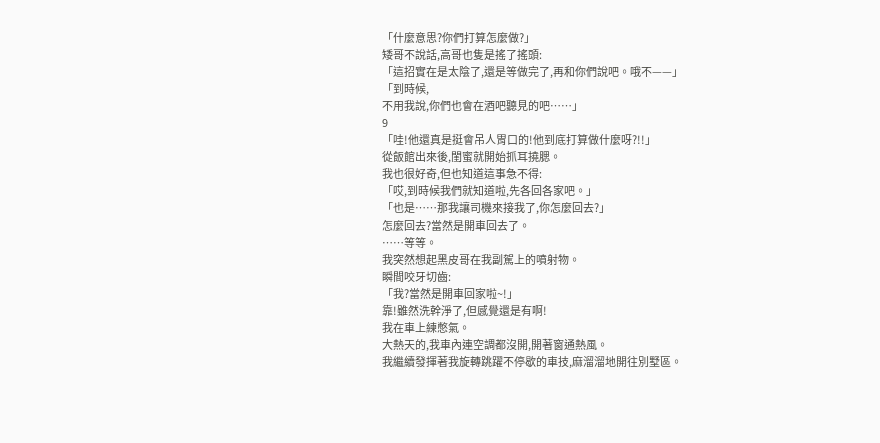「什麼意思?你們打算怎麼做?」
矮哥不說話,高哥也隻是搖了搖頭:
「這招實在是太陰了,還是等做完了,再和你們說吧。哦不——」
「到時候,
不用我說,你們也會在酒吧聽見的吧……」
9
「哇!他還真是挺會吊人胃口的!他到底打算做什麼呀?!!」
從飯館出來後,閨蜜就開始抓耳撓腮。
我也很好奇,但也知道這事急不得:
「哎,到時候我們就知道啦,先各回各家吧。」
「也是……那我讓司機來接我了,你怎麼回去?」
怎麼回去?當然是開車回去了。
……等等。
我突然想起黑皮哥在我副駕上的噴射物。
瞬間咬牙切齒:
「我?當然是開車回家啦~!」
靠!雖然洗幹淨了,但感覺還是有啊!
我在車上練憋氣。
大熱天的,我車內連空調都沒開,開著窗通熱風。
我繼續發揮著我旋轉跳躍不停歇的車技,麻溜溜地開往別墅區。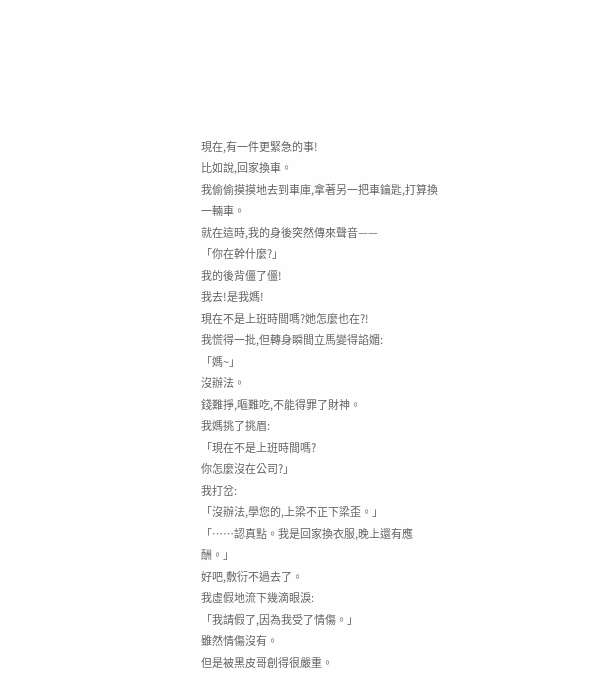現在,有一件更緊急的事!
比如說,回家換車。
我偷偷摸摸地去到車庫,拿著另一把車鑰匙,打算換一輛車。
就在這時,我的身後突然傳來聲音——
「你在幹什麼?」
我的後背僵了僵!
我去!是我媽!
現在不是上班時間嗎?她怎麼也在?!
我慌得一批,但轉身瞬間立馬變得諂媚:
「媽~」
沒辦法。
錢難掙,嘔難吃,不能得罪了財神。
我媽挑了挑眉:
「現在不是上班時間嗎?
你怎麼沒在公司?」
我打岔:
「沒辦法,學您的,上梁不正下梁歪。」
「……認真點。我是回家換衣服,晚上還有應酬。」
好吧,敷衍不過去了。
我虛假地流下幾滴眼淚:
「我請假了,因為我受了情傷。」
雖然情傷沒有。
但是被黑皮哥創得很嚴重。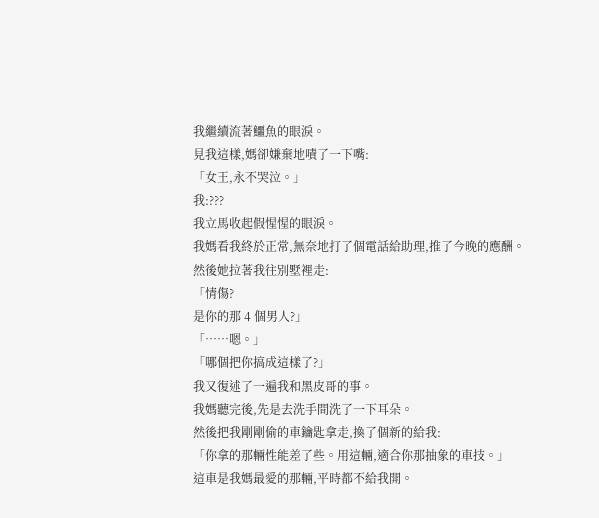我繼續流著鱷魚的眼淚。
見我這樣,媽卻嫌棄地嘖了一下嘴:
「女王,永不哭泣。」
我:???
我立馬收起假惺惺的眼淚。
我媽看我終於正常,無奈地打了個電話給助理,推了今晚的應酬。
然後她拉著我往別墅裡走:
「情傷?
是你的那 4 個男人?」
「……嗯。」
「哪個把你搞成這樣了?」
我又復述了一遍我和黑皮哥的事。
我媽聽完後,先是去洗手間洗了一下耳朵。
然後把我剛剛偷的車鑰匙拿走,換了個新的給我:
「你拿的那輛性能差了些。用這輛,適合你那抽象的車技。」
這車是我媽最愛的那輛,平時都不給我開。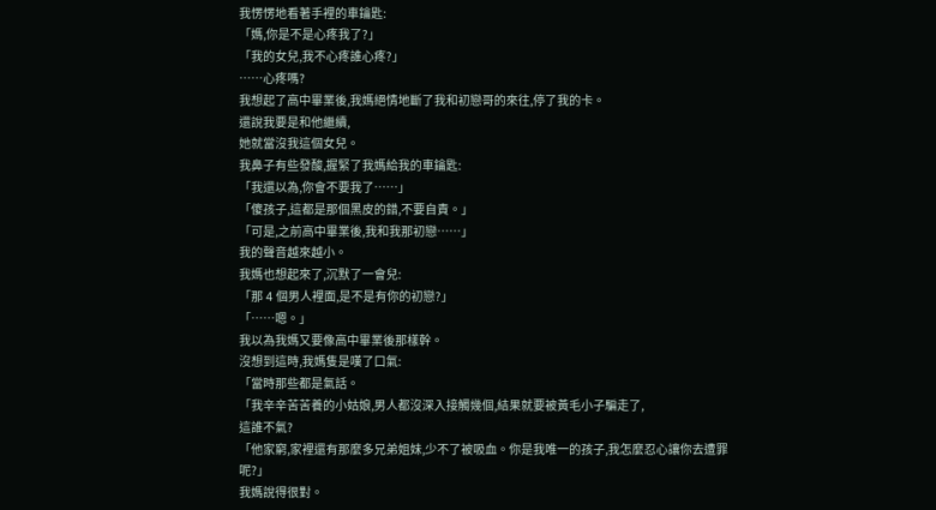我愣愣地看著手裡的車鑰匙:
「媽,你是不是心疼我了?」
「我的女兒,我不心疼誰心疼?」
……心疼嗎?
我想起了高中畢業後,我媽絕情地斷了我和初戀哥的來往,停了我的卡。
還說我要是和他繼續,
她就當沒我這個女兒。
我鼻子有些發酸,握緊了我媽給我的車鑰匙:
「我還以為,你會不要我了……」
「傻孩子,這都是那個黑皮的錯,不要自責。」
「可是,之前高中畢業後,我和我那初戀……」
我的聲音越來越小。
我媽也想起來了,沉默了一會兒:
「那 4 個男人裡面,是不是有你的初戀?」
「……嗯。」
我以為我媽又要像高中畢業後那樣幹。
沒想到這時,我媽隻是嘆了口氣:
「當時那些都是氣話。
「我辛辛苦苦養的小姑娘,男人都沒深入接觸幾個,結果就要被黃毛小子騙走了,
這誰不氣?
「他家窮,家裡還有那麼多兄弟姐妹,少不了被吸血。你是我唯一的孩子,我怎麼忍心讓你去遭罪呢?」
我媽說得很對。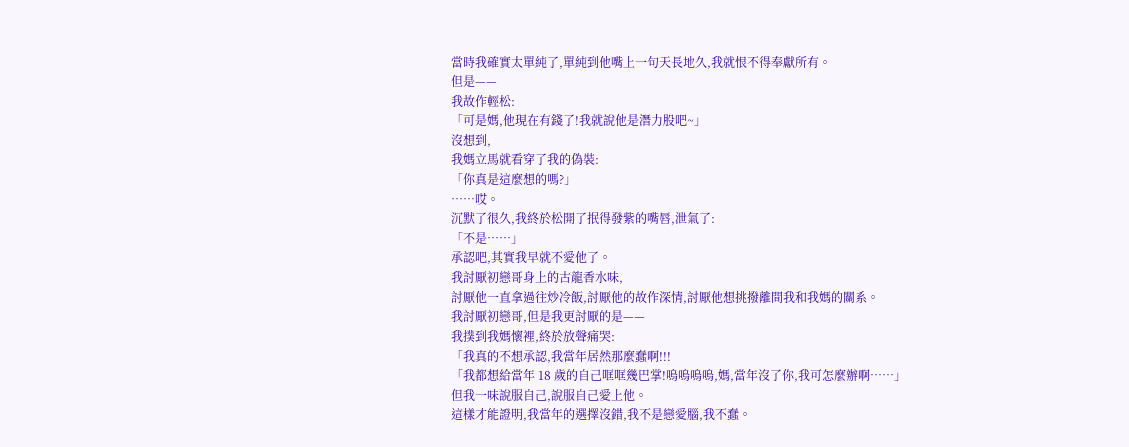當時我確實太單純了,單純到他嘴上一句天長地久,我就恨不得奉獻所有。
但是——
我故作輕松:
「可是媽,他現在有錢了!我就說他是潛力股吧~」
沒想到,
我媽立馬就看穿了我的偽裝:
「你真是這麼想的嗎?」
……哎。
沉默了很久,我終於松開了抿得發紫的嘴唇,泄氣了:
「不是……」
承認吧,其實我早就不愛他了。
我討厭初戀哥身上的古龍香水味,
討厭他一直拿過往炒冷飯,討厭他的故作深情,討厭他想挑撥離間我和我媽的關系。
我討厭初戀哥,但是我更討厭的是——
我撲到我媽懷裡,終於放聲痛哭:
「我真的不想承認,我當年居然那麼蠢啊!!!
「我都想給當年 18 歲的自己哐哐幾巴掌!嗚嗚嗚嗚,媽,當年沒了你,我可怎麼辦啊……」
但我一味說服自己,說服自己愛上他。
這樣才能證明,我當年的選擇沒錯,我不是戀愛腦,我不蠢。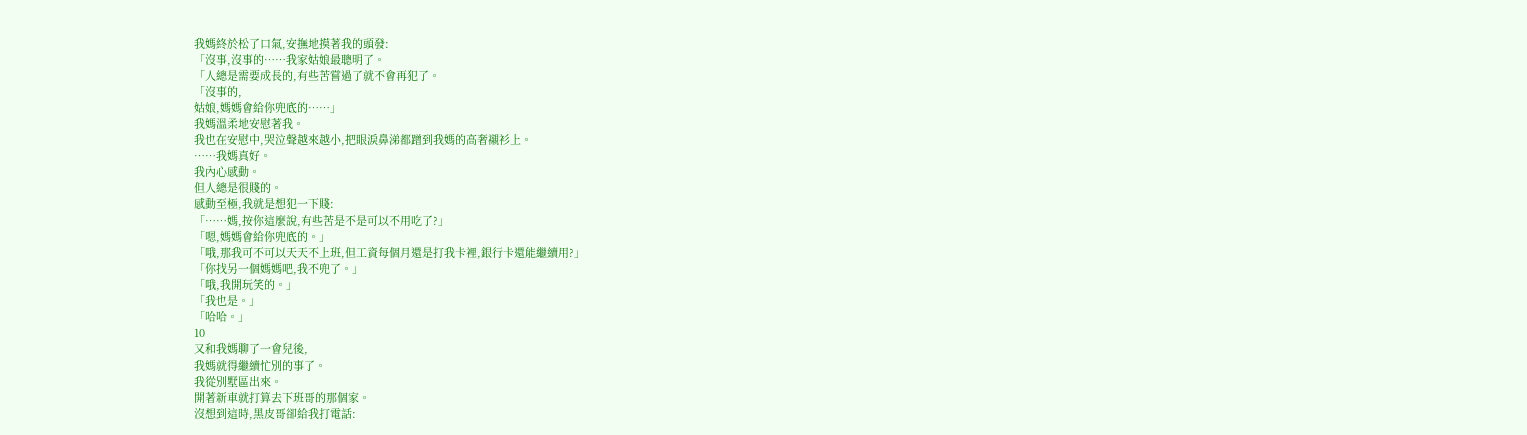我媽終於松了口氣,安撫地摸著我的頭發:
「沒事,沒事的……我家姑娘最聰明了。
「人總是需要成長的,有些苦嘗過了就不會再犯了。
「沒事的,
姑娘,媽媽會給你兜底的……」
我媽溫柔地安慰著我。
我也在安慰中,哭泣聲越來越小,把眼淚鼻涕都蹭到我媽的高奢襯衫上。
……我媽真好。
我內心感動。
但人總是很賤的。
感動至極,我就是想犯一下賤:
「……媽,按你這麼說,有些苦是不是可以不用吃了?」
「嗯,媽媽會給你兜底的。」
「哦,那我可不可以天天不上班,但工資每個月還是打我卡裡,銀行卡還能繼續用?」
「你找另一個媽媽吧,我不兜了。」
「哦,我開玩笑的。」
「我也是。」
「哈哈。」
10
又和我媽聊了一會兒後,
我媽就得繼續忙別的事了。
我從別墅區出來。
開著新車就打算去下班哥的那個家。
沒想到這時,黑皮哥卻給我打電話: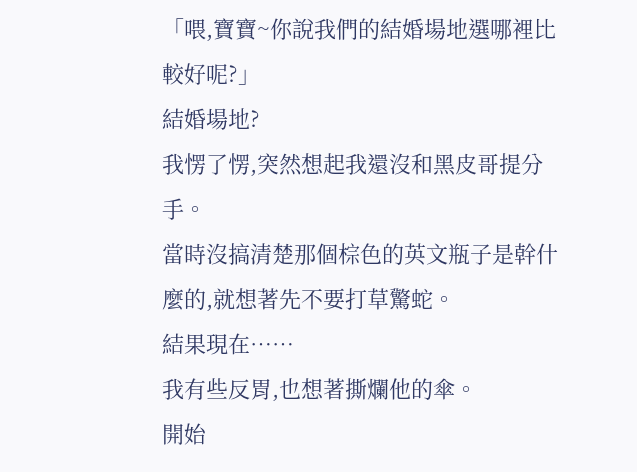「喂,寶寶~你說我們的結婚場地選哪裡比較好呢?」
結婚場地?
我愣了愣,突然想起我還沒和黑皮哥提分手。
當時沒搞清楚那個棕色的英文瓶子是幹什麼的,就想著先不要打草驚蛇。
結果現在……
我有些反胃,也想著撕爛他的傘。
開始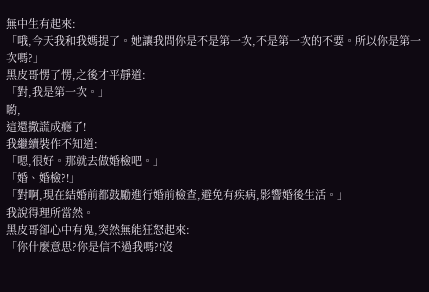無中生有起來:
「哦,今天我和我媽提了。她讓我問你是不是第一次,不是第一次的不要。所以你是第一次嗎?」
黑皮哥愣了愣,之後才平靜道:
「對,我是第一次。」
喲,
這還撒謊成癮了!
我繼續裝作不知道:
「嗯,很好。那就去做婚檢吧。」
「婚、婚檢?!」
「對啊,現在結婚前都鼓勵進行婚前檢查,避免有疾病,影響婚後生活。」
我說得理所當然。
黑皮哥卻心中有鬼,突然無能狂怒起來:
「你什麼意思?你是信不過我嗎?!沒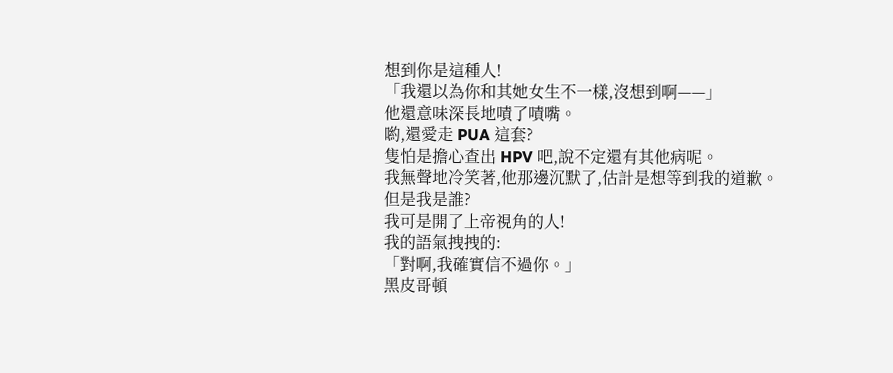想到你是這種人!
「我還以為你和其她女生不一樣,沒想到啊——」
他還意味深長地嘖了嘖嘴。
喲,還愛走 PUA 這套?
隻怕是擔心查出 HPV 吧,說不定還有其他病呢。
我無聲地冷笑著,他那邊沉默了,估計是想等到我的道歉。
但是我是誰?
我可是開了上帝視角的人!
我的語氣拽拽的:
「對啊,我確實信不過你。」
黑皮哥頓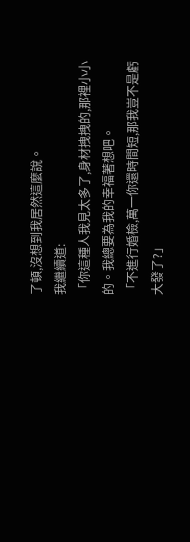了頓,沒想到我居然這麼說。
我繼續道:
「你這種人我見太多了,身材拽拽的,那裡小小的。我總要為我的幸福著想吧。
「不進行婚檢,萬一你還時間短,那我豈不是虧大發了?」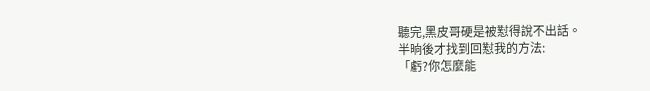聽完,黑皮哥硬是被懟得說不出話。
半晌後才找到回懟我的方法:
「虧?你怎麼能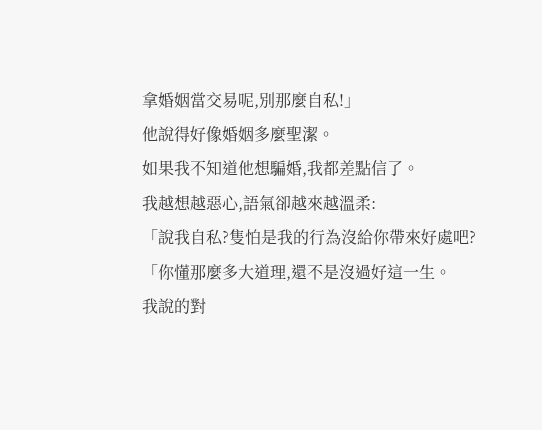拿婚姻當交易呢,別那麼自私!」
他說得好像婚姻多麼聖潔。
如果我不知道他想騙婚,我都差點信了。
我越想越惡心,語氣卻越來越溫柔:
「說我自私?隻怕是我的行為沒給你帶來好處吧?
「你懂那麼多大道理,還不是沒過好這一生。
我說的對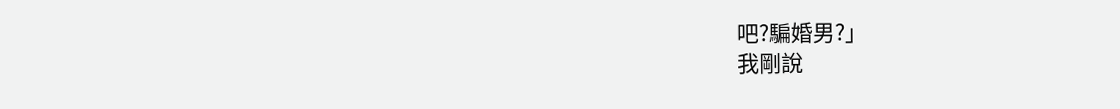吧?騙婚男?」
我剛說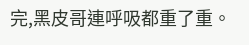完,黑皮哥連呼吸都重了重。